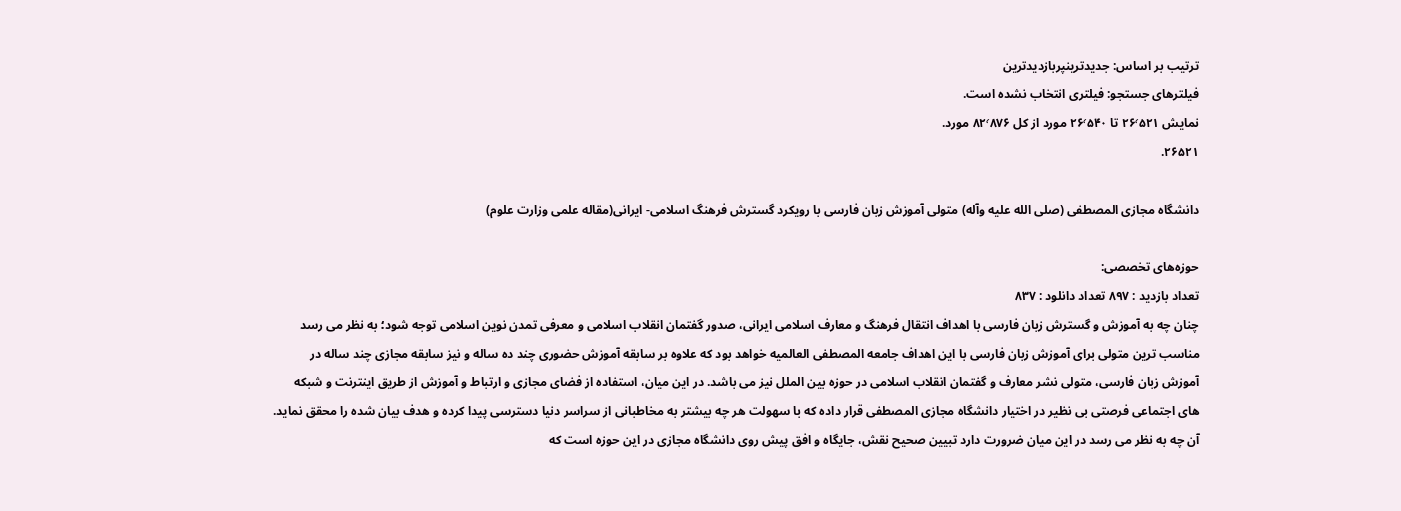ترتیب بر اساس: جدیدترینپربازدیدترین
فیلترهای جستجو: فیلتری انتخاب نشده است.
نمایش ۲۶٬۵۲۱ تا ۲۶٬۵۴۰ مورد از کل ۸۲٬۸۷۶ مورد.
۲۶۵۲۱.

دانشگاه مجازی المصطفی (صلی الله علیه وآله) متولی آموزش زبان فارسی با رویکرد گسترش فرهنگ اسلامی- ایرانی(مقاله علمی وزارت علوم)

حوزه‌های تخصصی:
تعداد بازدید : ۸۹۷ تعداد دانلود : ۸۳۷
چنان چه به آموزش و گسترش زبان فارسی با اهداف انتقال فرهنگ و معارف اسلامی ایرانی، صدور گفتمان انقلاب اسلامی و معرفی تمدن نوین اسلامی توجه شود؛ به نظر می رسد مناسب ترین متولی برای آموزش زبان فارسی با این اهداف جامعه المصطفی العالمیه خواهد بود که علاوه بر سابقه آموزش حضوری چند ده ساله و نیز سابقه مجازی چند ساله در آموزش زبان فارسی، متولی نشر معارف و گفتمان انقلاب اسلامی در حوزه بین الملل نیز می باشد. در این میان، استفاده از فضای مجازی و ارتباط و آموزش از طریق اینترنت و شبکه های اجتماعی فرصتی بی نظیر در اختیار دانشگاه مجازی المصطفی قرار داده که با سهولت هر چه بیشتر به مخاطبانی از سراسر دنیا دسترسی پیدا کرده و هدف بیان شده را محقق نماید. آن چه به نظر می رسد در این میان ضرورت دارد تبیین صحیح نقش، جایگاه و افق پیش روی دانشگاه مجازی در این حوزه است که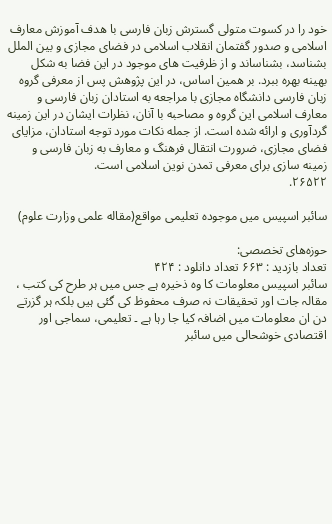خود را در کسوت متولی گسترش زبان فارسی با هدف آموزش معارف اسلامی و صدور گفتمان انقلاب اسلامی در فضای مجازی و بین الملل بشناسد، بشناساند و از ظرفیت های موجود در این فضا به شکل بهینه بهره ببرد. بر همین اساس، در این پژوهش پس از معرفی گروه زبان فارسی دانشگاه مجازی با مراجعه به استادان زبان فارسی و معارف اسلامی این گروه و مصاحبه با آنان، نظرات ایشان در این زمینه گردآوری و ارائه شده است. از جمله نکات مورد توجه استادان، مزایای فضای مجازی، ضرورت انتقال فرهنگ و معارف به زبان فارسی و زمینه سازی برای معرفی تمدن نوین اسلامی است.
۲۶۵۲۲.

سائبر اسپیس میں موجودہ تعلیمی مواقع(مقاله علمی وزارت علوم)

حوزه‌های تخصصی:
تعداد بازدید : ۶۶۳ تعداد دانلود : ۴۲۴
سائبر اسپیس معلومات کا وہ ذخیرہ ہے جس میں ہر طرح کی کتب ، مقالہ جات اور تحقیقات نہ صرف محفوظ کی گئی ہیں بلکہ ہر گزرتے دن ان معلومات میں اضافہ کیا جا رہا ہے ۔ تعلیمی، سماجی اور اقتصادی خوشحالی میں سائبر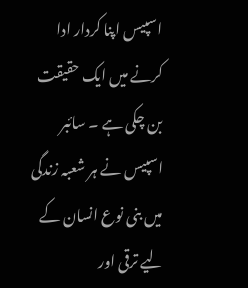اسپیس اپنا کردار ادا کرنے میں ایک حقیقت بن چکی ہے ۔ سائبر اسپیس نے ہر شعبہ زندگی میں بنی نوع انسان کے لیے ترقی اور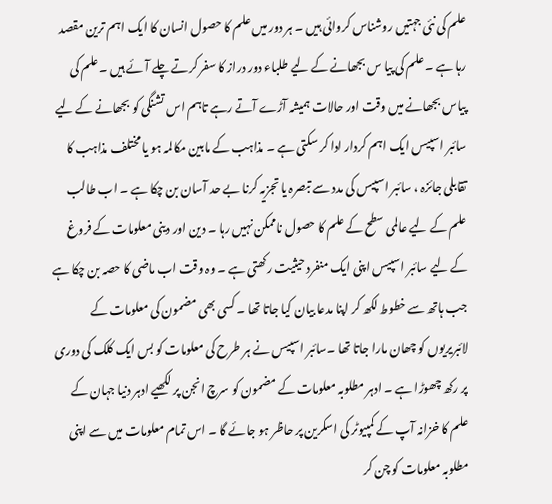علم کی نئی جہتیں روشناس کروائی ہیں ۔ ہر دور میں علم کا حصول انسان کا ایک اہم ترین مقصد رہا ہے ۔ علم کی پیا س بجھانے کے لیے طلباء دور دراز کا سفر کرتے چلے آئے ہیں ۔علم کی پیاس بجھانے میں وقت اور حالات ہمیشہ آڑے آتے رہے تاہم اس تشنگی کو بجھانے کے لیے سائبر اسپیس ایک اہم کردار ادا کر سکتی ہے ۔ مذاہب کے مابین مکالمہ ہو یا مختلف مذاہب کا تقابلی جائزہ ، سائبر اسپیس کی مدد سے تبصرہ یا تجزیہ کرنا بے حد آسان بن چکا ہے ۔ اب طالب علم کے لیے عالمی سطح کے علم کا حصول ناممکن نہیں رہا ۔ دین اور دینی معلومات کے فروغ کے لیے سائبر اسپیس اپنی ایک منفرد حیثیت رکھتی ہے ۔ وہ وقت اب ماضی کا حصہ بن چکا ہے جب ہاتھ سے خطوط لکھ کر اپنا مدعا بیان کیا جاتا تھا ۔ کسی بھی مضمون کی معلومات کے لائبریریوں کو چھان مارا جاتا تھا ۔سائبر اسپیس نے ہر طرح کی معلومات کو بس ایک کلک کی دوری پر رکھ چھوڑا ہے ۔ ادہر مطلوبہ معلومات کے مضمون کو سرچ انجن پر لکھیے ادہر دنیا جہان کے علم کا خزانہ آپ کے کمپیوٹر کی اسکرین پر حاظر ہو جائے گا ۔ اس تمام معلومات میں سے اپنی مطلوبہ معلومات کو چن کر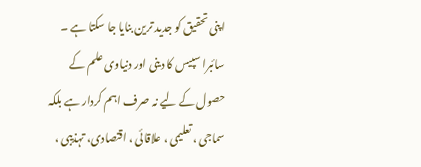اپنی تحقیق کو جدید ترین بنایا جا سکتا ہے ۔ سائبرا سپیس کا دینی اور دنیاوی علم کے حصول کے لیے نہ صرف اہم کردار ہے بلکہ سماجی ، تعلیمی ، علاقائی ، اقتصادی، تہذیبی ،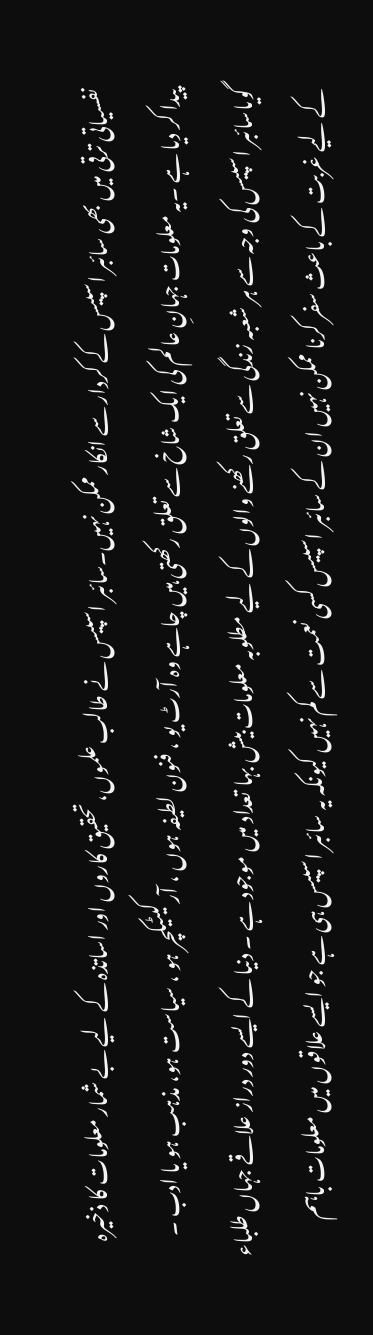نفسیاتی ترقی میں بھی سائبر اسپیس کے کردار سے انکار ممکن نہیں۔سائبر اسپیس نے طالب علموں، تحقیق کاروں اور اساتذہ کے لیے بے شمار معلومات کا ذخیرہ پیدا کر دیا ہے ۔یہ معلومات جہانِ عالم کی ایک شاخ سے تعلق رکھتی ہیں چاہے وہ آرٹ یو ، فنون لطیفہ ہوں ، آرکیٹیکچر ہو ، سیاست ہو، مذہب ہو یا ادب ۔ گویاسائبر اسپیس کی وجہ سے ہر شعبہ زندگی سے تعلق رکھنے والوں کے لیے مطلوبہ معلومات بیش بہا تعداد میں موجود ہے ۔ دنیا کے ایسے دور دراز علاقے جہاں طلباء کے لیے غربت کے باعث سفر کرنا ممکن نہیں ان کے سائبر اسپیس کسی نعمت سے کم نہیں کیونکہ یہ سائبر اسپیس ہی ہے جو ایسے علاقوں میں معلومات باہم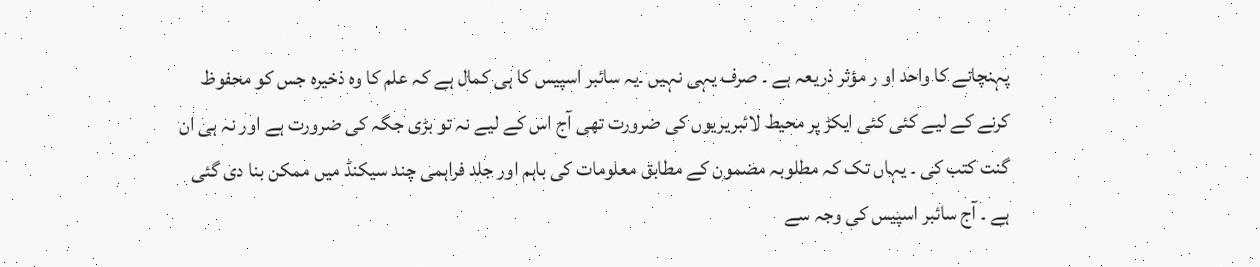پہنچانے کا واحد او ر مؤثر ذریعہ ہے ۔ صرف یہی نہیں ۔یہ سائبر اسپیس کا ہی کمال ہے کہ علم کا وہ ذخیرہ جس کو محفوظ کرنے کے لیے کئی کئی ایکڑ پر محیط لائبریریوں کی ضرورت تھی آج اس کے لیے نہ تو بڑی جگہ کی ضرورت ہے اور نہ ہی ان گنت کتب کی ۔ یہاں تک کہ مطلوبہ مضمون کے مطابق معلومات کی باہم اور جلد فراہمی چند سیکنڈ میں ممکن بنا دی گئی ہے ۔ آج سائبر اسپیس کی وجہ سے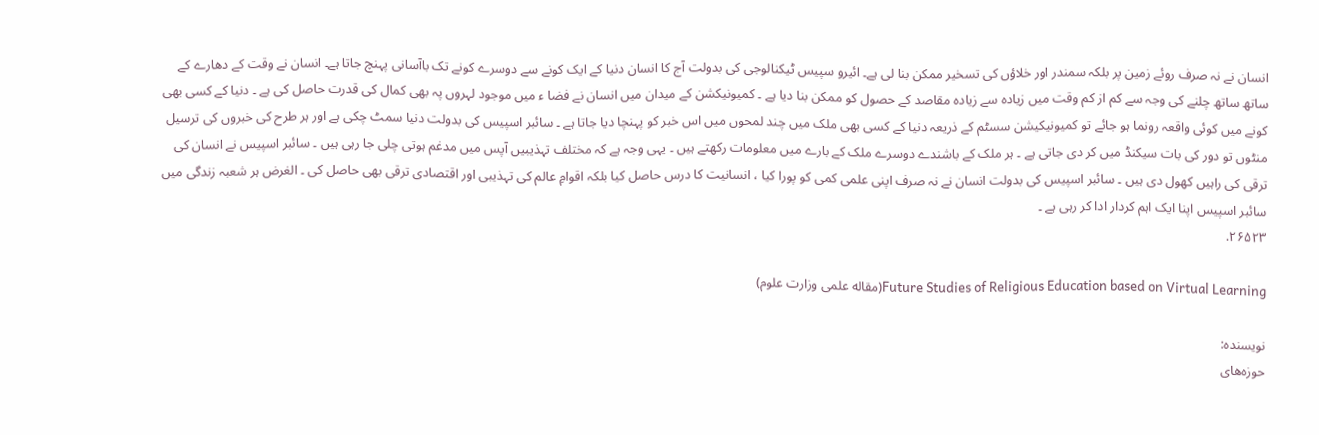انسان نے نہ صرف روئے زمین پر بلکہ سمندر اور خلاؤں کی تسخیر ممکن بنا لی ہے۔ ائیرو سپیس ٹیکنالوجی کی بدولت آج کا انسان دنیا کے ایک کونے سے دوسرے کونے تک باآسانی پہنچ جاتا ہے۔ انسان نے وقت کے دھارے کے ساتھ ساتھ چلنے کی وجہ سے کم از کم وقت میں زیادہ سے زیادہ مقاصد کے حصول کو ممکن بنا دیا ہے ۔ کمیونیکشن کے میدان میں انسان نے فضا ء میں موجود لہروں پہ بھی کمال کی قدرت حاصل کی ہے ۔ دنیا کے کسی بھی کونے میں کوئی واقعہ رونما ہو جائے تو کمیونیکیشن سسٹم کے ذریعہ دنیا کے کسی بھی ملک میں چند لمحوں میں اس خبر کو پہنچا دیا جاتا ہے ۔ سائبر اسپیس کی بدولت دنیا سمٹ چکی ہے اور ہر طرح کی خبروں کی ترسیل منٹوں تو دور کی بات سیکنڈ میں کر دی جاتی ہے ۔ ہر ملک کے باشندے دوسرے ملک کے بارے میں معلومات رکھتے ہیں ۔ یہی وجہ ہے کہ مختلف تہذیبیں آپس میں مدغم ہوتی چلی جا رہی ہیں ۔ سائبر اسپیس نے انسان کی ترقی کی راہیں کھول دی ہیں ۔ سائبر اسپیس کی بدولت انسان نے نہ صرف اپنی علمی کمی کو پورا کیا ، انسانیت کا درس حاصل کیا بلکہ اقوامِ عالم کی تہذیبی اور اقتصادی ترقی بھی حاصل کی ۔ الغرض ہر شعبہ زندگی میں سائبر اسپیس اپنا ایک اہم کردار ادا کر رہی ہے ۔
۲۶۵۲۳.

Future Studies of Religious Education based on Virtual Learning(مقاله علمی وزارت علوم)

نویسنده:
حوزه‌های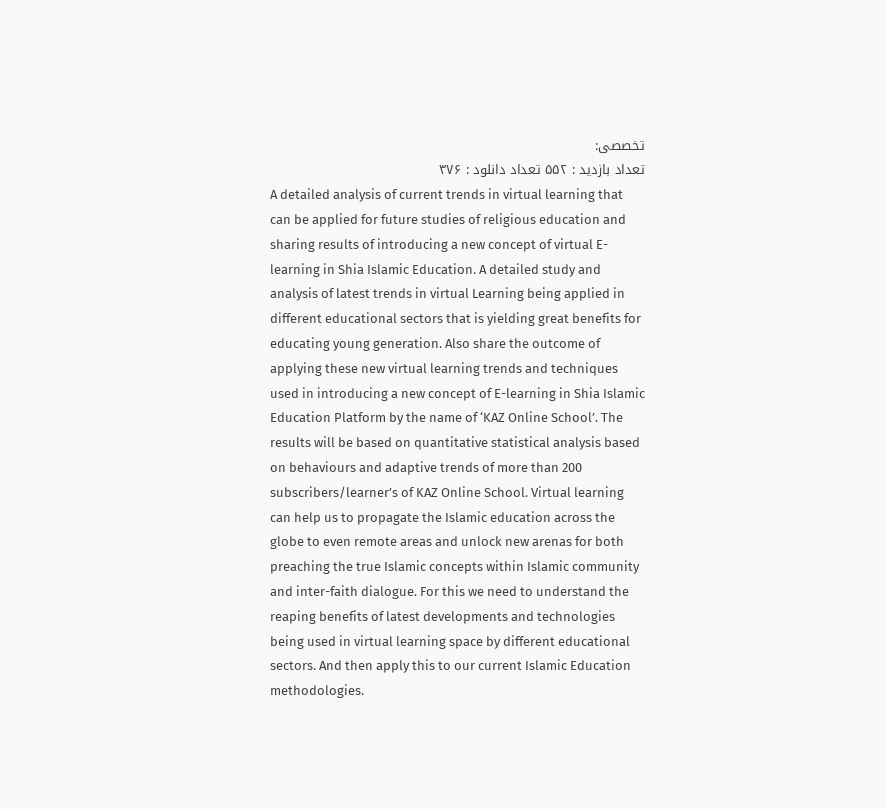تخصصی:
تعداد بازدید : ۵۵۲ تعداد دانلود : ۳۷۶
A detailed analysis of current trends in virtual learning that can be applied for future studies of religious education and sharing results of introducing a new concept of virtual E-learning in Shia Islamic Education. A detailed study and analysis of latest trends in virtual Learning being applied in different educational sectors that is yielding great benefits for educating young generation. Also share the outcome of applying these new virtual learning trends and techniques used in introducing a new concept of E-learning in Shia Islamic Education Platform by the name of ‘KAZ Online School’. The results will be based on quantitative statistical analysis based on behaviours and adaptive trends of more than 200 subscribers/learner’s of KAZ Online School. Virtual learning can help us to propagate the Islamic education across the globe to even remote areas and unlock new arenas for both preaching the true Islamic concepts within Islamic community and inter-faith dialogue. For this we need to understand the reaping benefits of latest developments and technologies being used in virtual learning space by different educational sectors. And then apply this to our current Islamic Education methodologies.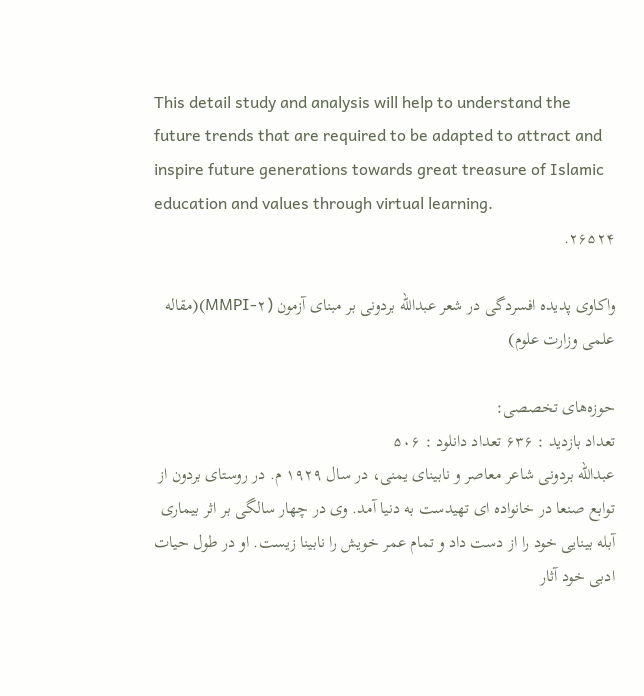This detail study and analysis will help to understand the future trends that are required to be adapted to attract and inspire future generations towards great treasure of Islamic education and values through virtual learning.
۲۶۵۲۴.

واکاوی پدیده افسردگی در شعر عبدالله بردونی بر مبنای آزمون (MMPI-۲)(مقاله علمی وزارت علوم)

حوزه‌های تخصصی:
تعداد بازدید : ۶۳۶ تعداد دانلود : ۵۰۶
عبدالله بردونی شاعر معاصر و نابینای یمنی، در سال ۱۹۲۹ م. در روستای بردون از توابع صنعا در خانواده ای تهیدست به دنیا آمد. وی در چهار سالگی بر اثر بیماری آبله بینایی خود را از دست داد و تمام عمر خویش را نابینا زیست. او در طول حیات ادبی خود آثار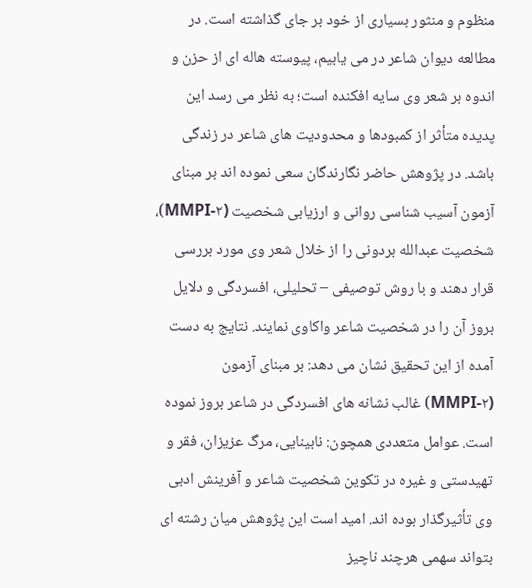منظوم و منثور بسیاری از خود بر جای گذاشته است. در مطالعه دیوان شاعر در می یابیم، پیوسته هاله ای از حزن و اندوه بر شعر وی سایه افکنده است؛ به نظر می رسد این پدیده متأثر از کمبودها و محدودیت های شاعر در زندگی باشد. در پژوهش حاضر نگارندگان سعی نموده اند بر مبنای آزمون آسیب شناسی روانی و ارزیابی شخصیت (MMPI-۲)، شخصیت عبدالله بردونی را از خلال شعر وی مورد بررسی قرار دهند و با روش توصیفی – تحلیلی، افسردگی و دلایل بروز آن را در شخصیت شاعر واکاوی نمایند. نتایج به دست آمده از این تحقیق نشان می دهد: بر مبنای آزمون (MMPI-۲) غالب نشانه های افسردگی در شاعر بروز نموده است. عوامل متعددی همچون: نابینایی، مرگ عزیزان، فقر و تهیدستی و غیره در تکوین شخصیت شاعر و آفرینش ادبی وی تأثیرگذار بوده اند. امید است این پژوهش میان رشته ای بتواند سهمی هرچند ناچیز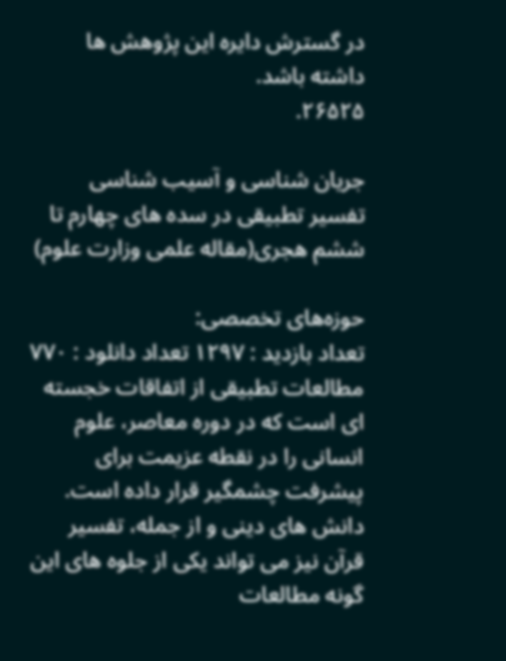در گسترش دایره این پژوهش ها داشته باشد.
۲۶۵۲۵.

جریان شناسی و آسیب شناسی تفسیر تطبیقی در سده های چهارم تا ششم هجری(مقاله علمی وزارت علوم)

حوزه‌های تخصصی:
تعداد بازدید : ۱۲۹۷ تعداد دانلود : ۷۷۰
مطالعات تطبیقی از اتفاقات خجسته ای است که در دوره معاصر، علوم انسانی را در نقطه عزیمت برای پیشرفت چشمگیر قرار داده است. دانش های دینی و از جمله، تفسیر قرآن نیز می تواند یکی از جلوه های این گونه مطالعات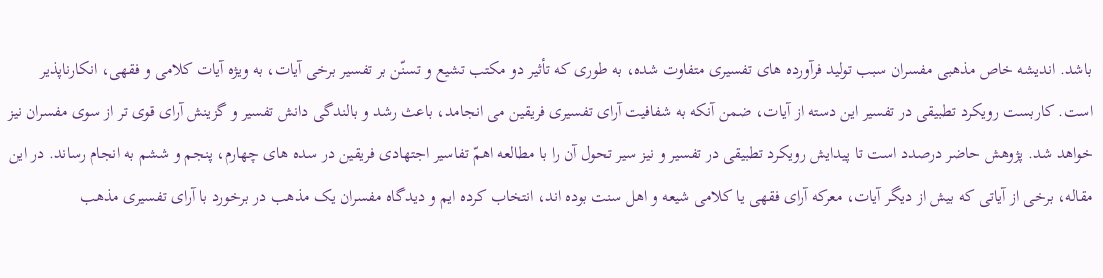باشد. اندیشه خاص مذهبی مفسران سبب تولید فرآورده های تفسیری متفاوت شده، به طوری که تأثیر دو مکتب تشیع و تسنّن بر تفسیر برخی آیات، به ویژه آیات کلامی و فقهی، انکارناپذیر است. کاربست رویکرد تطبیقی در تفسیر این دسته از آیات، ضمن آنکه به شفافیت آرای تفسیری فریقین می انجامد، باعث رشد و بالندگی دانش تفسیر و گزینش آرای قوی تر از سوی مفسران نیز خواهد شد. پژوهش حاضر درصدد است تا پیدایش رویکرد تطبیقی در تفسیر و نیز سیر تحول آن را با مطالعه اهمّ تفاسیر اجتهادی فریقین در سده های چهارم، پنجم و ششم به انجام رساند. در این مقاله، برخی از آیاتی که بیش از دیگر آیات، معرکه آرای فقهی یا کلامی شیعه و اهل سنت بوده اند، انتخاب کرده ایم و دیدگاه مفسران یک مذهب در برخورد با آرای تفسیری مذهب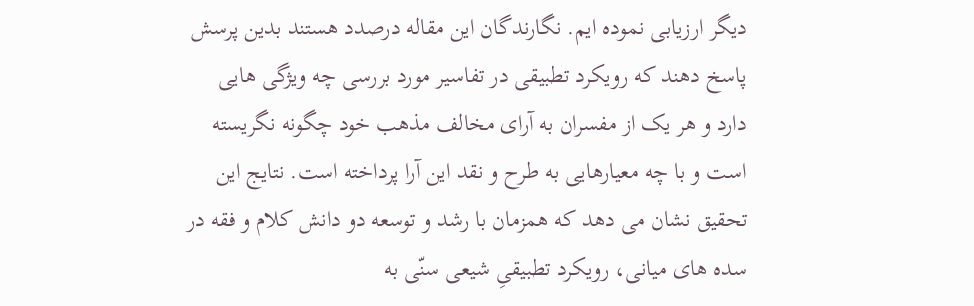دیگر ارزیابی نموده ایم. نگارندگان این مقاله درصدد هستند بدین پرسش پاسخ دهند که رویکرد تطبیقی در تفاسیر مورد بررسی چه ویژگی هایی دارد و هر یک از مفسران به آرای مخالف مذهب خود چگونه نگریسته است و با چه معیارهایی به طرح و نقد این آرا پرداخته است. نتایج این تحقیق نشان می دهد که همزمان با رشد و توسعه دو دانش کلام و فقه در سده های میانی، رویکرد تطبیقیِ شیعی سنّی به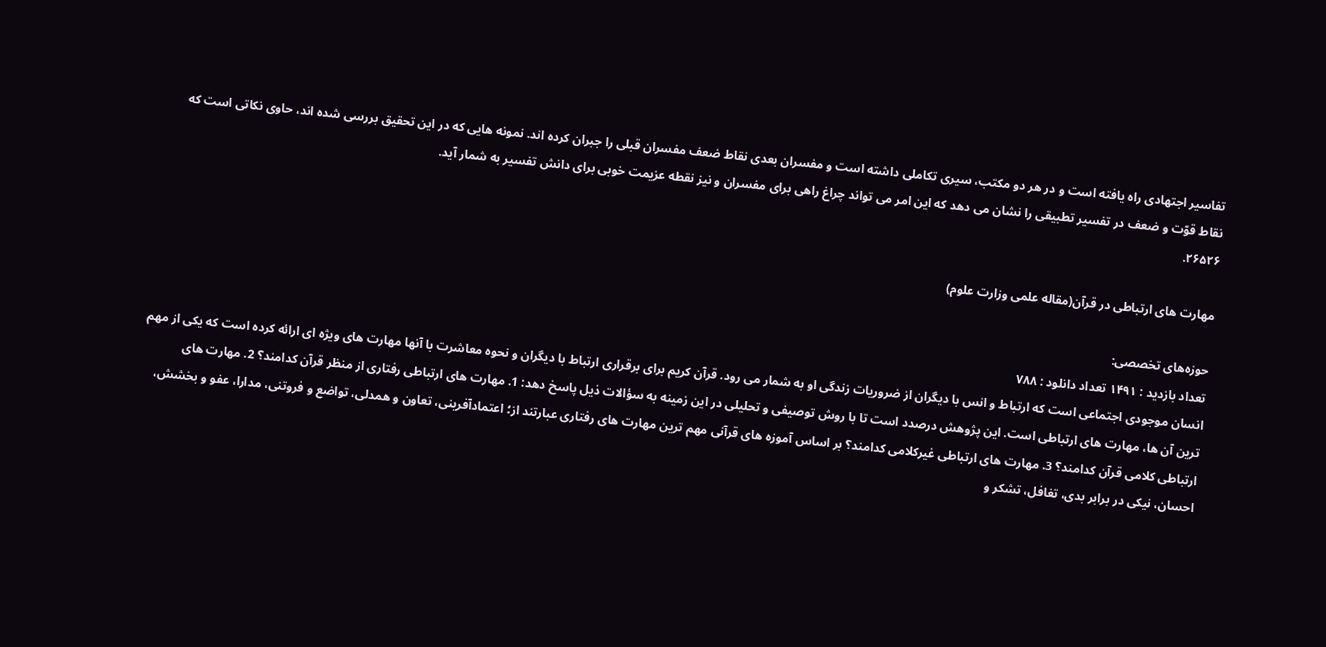تفاسیر اجتهادی راه یافته است و در هر دو مکتب، سیری تکاملی داشته است و مفسران بعدی نقاط ضعف مفسران قبلی را جبران کرده اند. نمونه هایی که در این تحقیق بررسی شده اند، حاوی نکاتی است که نقاط قوّت و ضعف در تفسیر تطبیقی را نشان می دهد که این امر می تواند چراغ راهی برای مفسران و نیز نقطه عزیمت خوبی برای دانش تفسیر به شمار آید.
۲۶۵۲۶.

مهارت های ارتباطی در قرآن(مقاله علمی وزارت علوم)

حوزه‌های تخصصی:
تعداد بازدید : ۱۴۹۱ تعداد دانلود : ۷۸۸
انسان موجودی اجتماعی است که ارتباط و انس با دیگران از ضروریات زندگی او به شمار می رود. قرآن کریم برای برقراری ارتباط با دیگران و نحوه معاشرت با آنها مهارت های ویژه ای ارائه کرده است که یکی از مهم ترین آن ها، مهارت های ارتباطی است. این پژوهش درصدد است تا با روش توصیفی و تحلیلی در این زمینه به سؤالات ذیل پاسخ دهد: 1. مهارت های ارتباطی رفتاری از منظر قرآن کدامند؟ 2. مهارت های ارتباطی کلامی قرآن کدامند؟ 3. مهارت های ارتباطی غیرکلامی کدامند؟ بر اساس آموزه های قرآنی مهم ترین مهارت های رفتاری عبارتند از؛ اعتمادآفرینی، تعاون و همدلی، تواضع و فروتنی، مدارا، عفو و بخشش، احسان، نیکی در برابر بدی، تغافل، تشکر و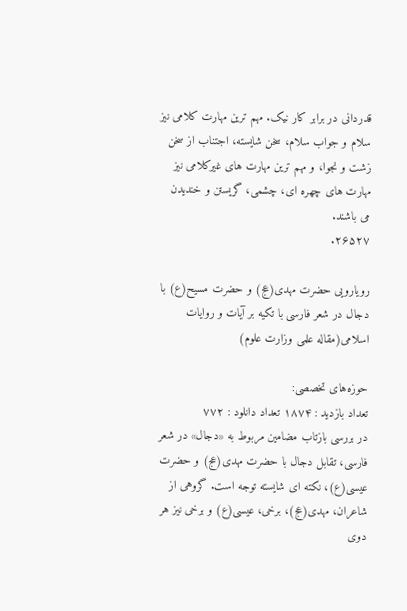قدردانی در برابر کار نیک. مهم ترین مهارت کلامی نیز سلام و جواب سلام، سخن شایسته، اجتناب از سخن زشت و نجوا، و مهم ترین مهارت های غیرکلامی نیز مهارت های چهره ای، چشمی، گریستن و خندیدن می باشند.
۲۶۵۲۷.

رویارویی حضرت مهدی(عج) و حضرت مسیح(ع) با دجال در شعر فارسی با تکیه بر آیات و روایات اسلامی(مقاله علمی وزارت علوم)

حوزه‌های تخصصی:
تعداد بازدید : ۱۸۷۴ تعداد دانلود : ۷۷۲
در بررسی بازتاب مضامین مربوط به «دجال» در شعر فارسی، تقابل دجال با حضرت مهدی(عج) و حضرت عیسی(ع)، نکته ای شایسته توجه است. گروهی از شاعران، مهدی(عج)، برخی، عیسی(ع) و برخی نیز هر دوی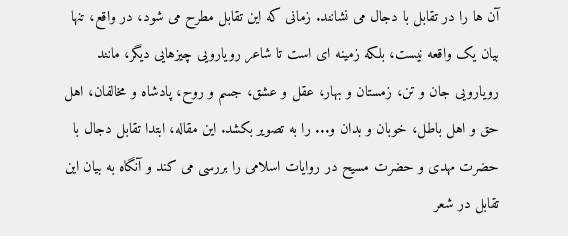آن ها را در تقابل با دجال می نشانند. زمانی که این تقابل مطرح می شود، در واقع، تنها بیان یک واقعه نیست، بلکه زمینه ای است تا شاعر رویارویی چیزهایی دیگر، مانند رویارویی جان و تن، زمستان و بهار، عقل و عشق، جسم و روح، پادشاه و مخالفان، اهل حق و اهل باطل، خوبان و بدان و... را به تصویر بکشد. این مقاله، ابتدا تقابل دجال با حضرت مهدی و حضرت مسیح در روایات اسلامی را بررسی می کند و آنگاه به بیان این تقابل در شعر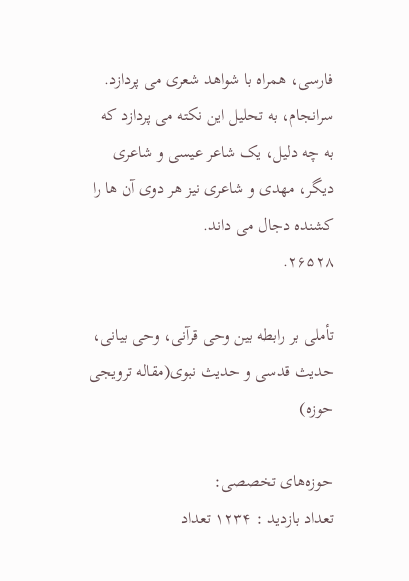فارسی، همراه با شواهد شعری می پردازد. سرانجام، به تحلیل این نکته می پردازد که به چه دلیل، یک شاعر عیسی و شاعری دیگر، مهدی و شاعری نیز هر دوی آن ها را کشنده دجال می داند.
۲۶۵۲۸.

تأملی بر رابطه بین وحی قرآنی، وحی بیانی، حدیث قدسی و حدیث نبوی(مقاله ترویجی حوزه)

حوزه‌های تخصصی:
تعداد بازدید : ۱۲۳۴ تعداد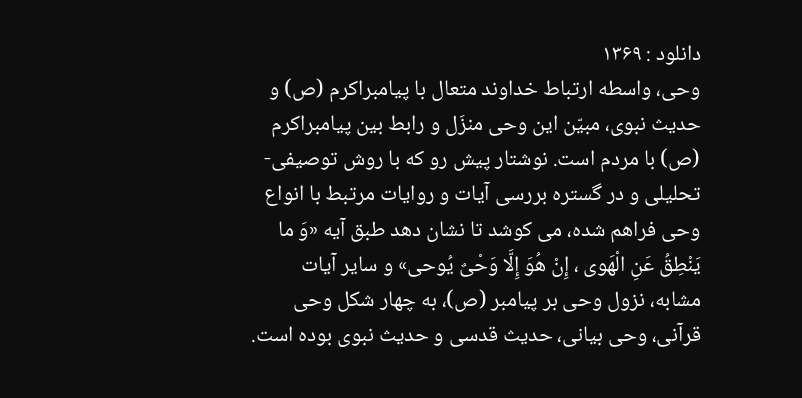دانلود : ۱۳۶۹
وحی، واسطه ارتباط خداوند متعال با پیامبراکرم (ص) و حدیث نبوی، مبیّن این وحی منزَل و رابط بین پیامبراکرم (ص) با مردم است. نوشتار پیش رو که با روش توصیفی-تحلیلی و در گستره بررسی آیات و روایات مرتبط با انواع وحی فراهم شده، می کوشد تا نشان دهد طبق آیه «وَ ما یَنْطِقُ عَنِ الْهَوى ، إِنْ هُوَ إِلَّا وَحْیٌ یُوحى» و سایر آیات مشابه، نزول وحی بر پیامبر (ص)، به چهار شکل وحی قرآنی، وحی بیانی، حدیث قدسی و حدیث نبوی بوده است.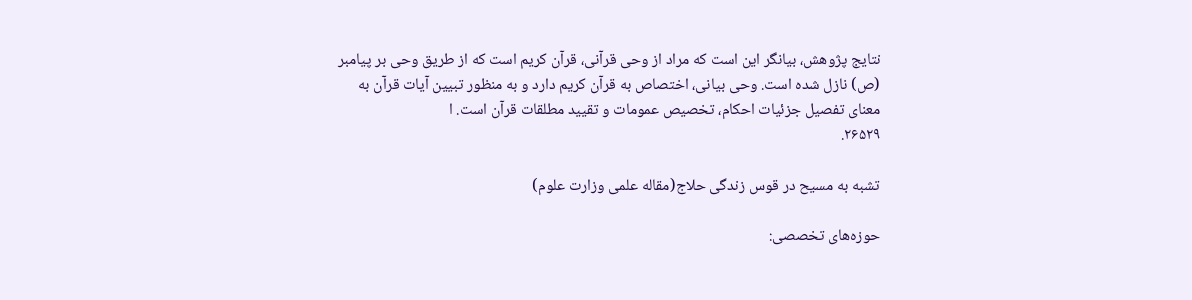نتایج پژوهش، بیانگر این است که مراد از وحی قرآنی، قرآن کریم است که از طریق وحی بر پیامبر (ص) نازل شده است. وحی بیانی، اختصاص به قرآن کریم دارد و به منظور تبیین آیات قرآن به معنای تفصیل جزئیات احکام، تخصیص عمومات و تقیید مطلقات قرآن است. ا
۲۶۵۲۹.

تشبه به مسیح در قوس زندگی حلاج(مقاله علمی وزارت علوم)

حوزه‌های تخصصی: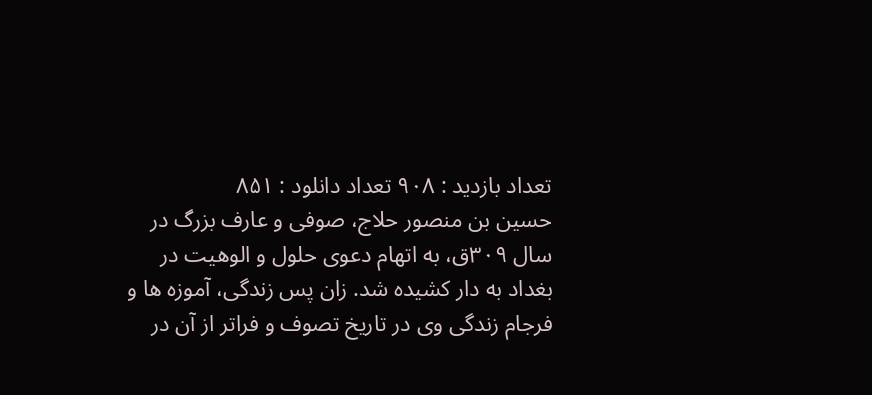تعداد بازدید : ۹۰۸ تعداد دانلود : ۸۵۱
حسین بن منصور حلاج، صوفی و عارف بزرگ در سال ۳۰۹ق، به اتهام دعوی حلول و الوهیت در بغداد به دار کشیده شد. زان پس زندگی، آموزه ها و فرجام زندگی وی در تاریخ تصوف و فراتر از آن در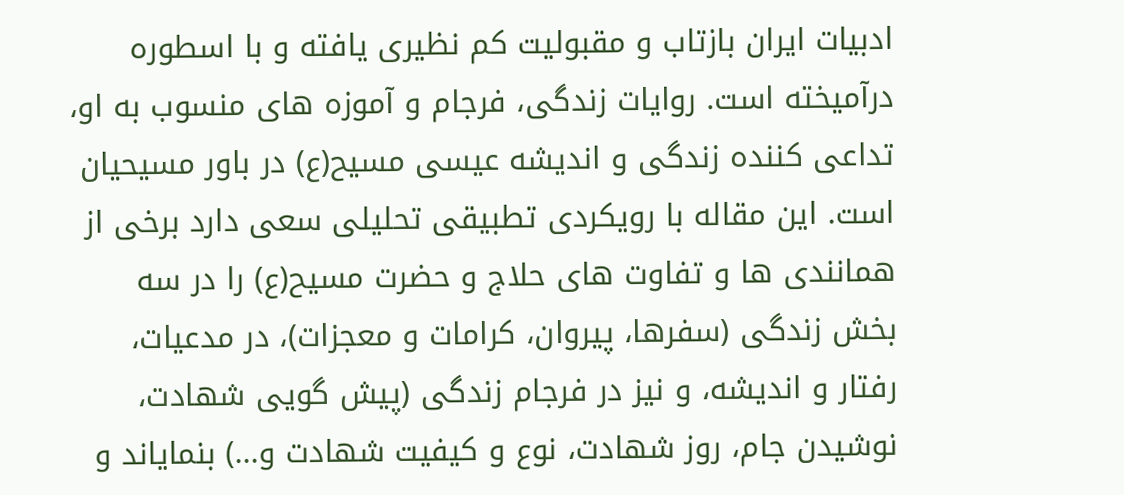ادبیات ایران بازتاب و مقبولیت کم نظیری یافته و با اسطوره درآمیخته است. روایات زندگی، فرجام و آموزه های منسوب به او، تداعی کننده زندگی و اندیشه عیسی مسیح(ع) در باور مسیحیان است. این مقاله با رویکردی تطبیقی تحلیلی سعی دارد برخی از همانندی ها و تفاوت های حلاج و حضرت مسیح(ع) را در سه بخش زندگی (سفرها، پیروان، کرامات و معجزات)، در مدعیات، رفتار و اندیشه، و نیز در فرجام زندگی (پیش گویی شهادت، نوشیدن جام، روز شهادت، نوع و کیفیت شهادت و...) بنمایاند و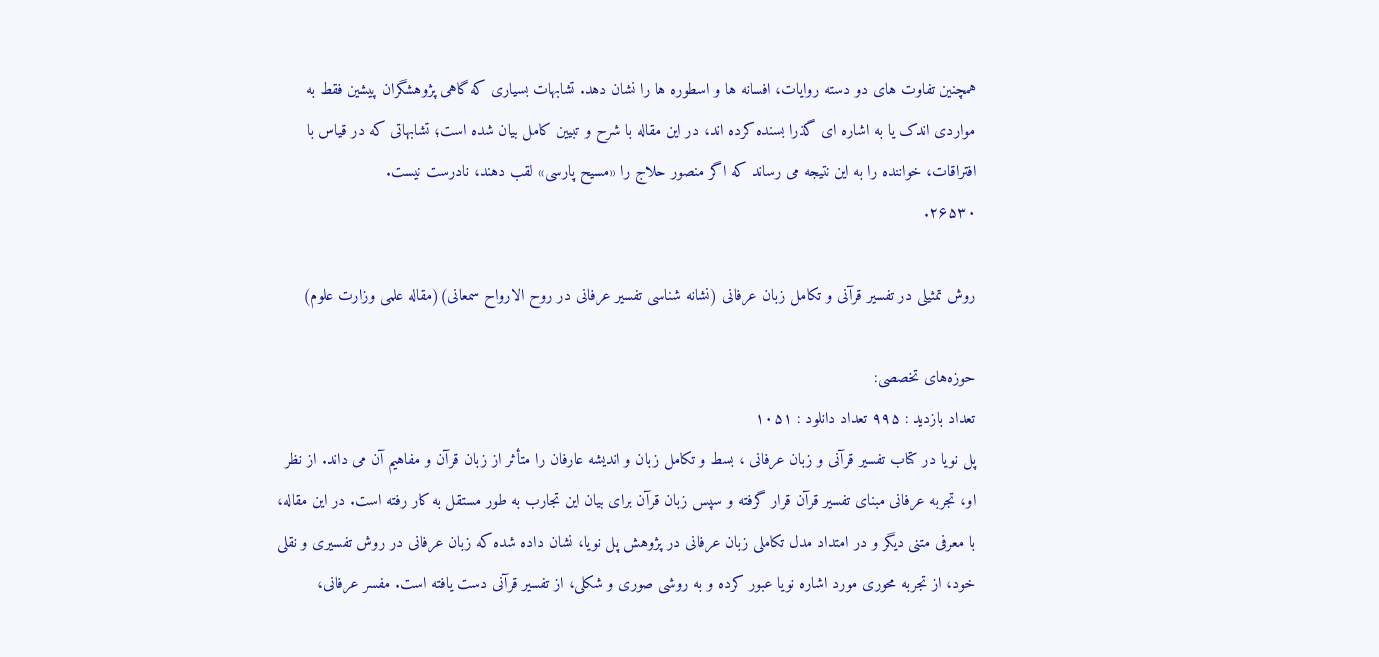همچنین تفاوت های دو دسته روایات، افسانه ها و اسطوره ها را نشان دهد. تشابهات بسیاری که گاهی پژوهشگران پیشین فقط به مواردی اندک یا به اشاره ای گذرا بسنده کرده اند، در این مقاله با شرح و تبیین کامل بیان شده است؛ تشابهاتی که در قیاس با افتراقات، خواننده را به این نتیجه می رساند که اگر منصور حلاج را «مسیح پارسی» لقب دهند، نادرست نیست.
۲۶۵۳۰.

روش تمثیلی در تفسیر قرآنی و تکامل زبان عرفانی (نشانه شناسی تفسیر عرفانی در روح الارواح سمعانی)(مقاله علمی وزارت علوم)

حوزه‌های تخصصی:
تعداد بازدید : ۹۹۵ تعداد دانلود : ۱۰۵۱
پل نویا در کتاب تفسیر قرآنی و زبان عرفانی ، بسط و تکامل زبان و اندیشه عارفان را متأثر از زبان قرآن و مفاهیم آن می داند. از نظر او، تجربه عرفانی مبنای تفسیر قرآن قرار گرفته و سپس زبان قرآن برای بیان این تجارب به طور مستقل به کار رفته است. در این مقاله، با معرفی متنی دیگر و در امتداد مدل تکاملی زبان عرفانی در پژوهش پل نویا، نشان داده شده که زبان عرفانی در روش تفسیری و نقلی خود، از تجربه محوری مورد اشاره نویا عبور کرده و به روشی صوری و شکلی، از تفسیر قرآنی دست یافته است. مفسر عرفانی،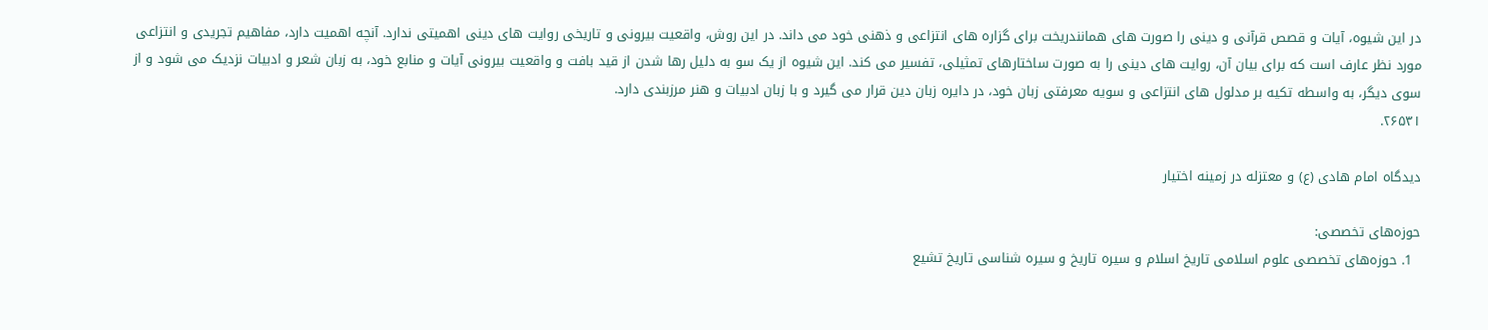در این شیوه، آیات و قصص قرآنی و دینی را صورت های همانندریخت برای گزاره های انتزاعی و ذهنی خود می داند. در این روش، واقعیت بیرونی و تاریخی روایت های دینی اهمیتی ندارد. آنچه اهمیت دارد، مفاهیم تجریدی و انتزاعی مورد نظر عارف است که برای بیان آن، روایت های دینی را به صورت ساختارهای تمثیلی، تفسیر می کند. این شیوه از یک سو به دلیل رها شدن از قید بافت و واقعیت بیرونی آیات و منابع خود، به زبان شعر و ادبیات نزدیک می شود و از سوی دیگر، به واسطه تکیه بر مدلول های انتزاعی و سویه معرفتی زبان خود، در دایره زبان دین قرار می گیرد و با زبان ادبیات و هنر مرزبندی دارد.
۲۶۵۳۱.

دیدگاه امام هادی (ع) و معتزله در زمینه اختیار

حوزه‌های تخصصی:
  1. حوزه‌های تخصصی علوم اسلامی تاریخ اسلام و سیره تاریخ و سیره شناسی تاریخ تشیع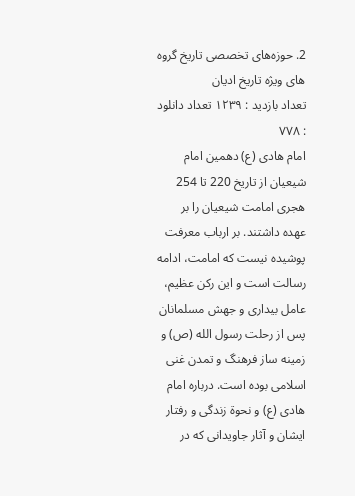2. حوزه‌های تخصصی تاریخ گروه های ویژه تاریخ ادیان
تعداد بازدید : ۱۲۳۹ تعداد دانلود : ۷۷۸
امام هادی (ع) دهمین امام شیعیان از تاریخ 220 تا 254 هجری امامت شیعیان را بر عهده داشتند. بر ارباب معرفت پوشیده نیست که امامت، ادامه رسالت است و این رکن عظیم، عامل بیداری و جهش مسلمانان پس از رحلت رسول الله (ص) و زمینه ساز فرهنگ و تمدن غنی اسلامی بوده است. درباره امام هادی (ع) و نحوة زندگی و رفتار ایشان و آثار جاویدانی که در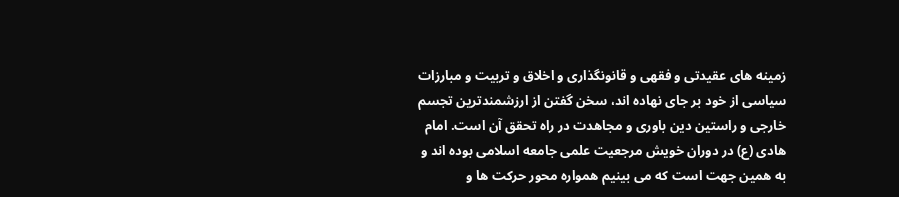زمینه های عقیدتی و فقهی و قانونگذاری و اخلاق و تربیت و مبارزات سیاسی از خود بر جای نهاده اند، سخن گفتن از ارزشمندترین تجسم خارجی و راستین دین باوری و مجاهدت در راه تحقق آن است. امام هادی (ع) در دوران خویش مرجعیت علمی جامعه اسلامی بوده اند و به همین جهت است که می بینیم همواره محور حرکت ها و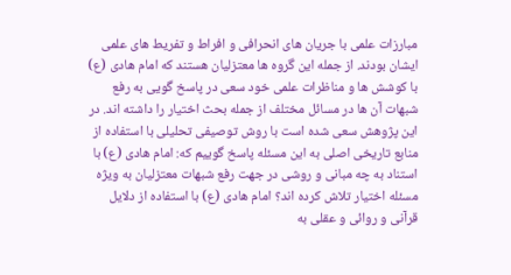مبارزات علمی با جریان های انحرافی و افراط و تفریط های علمی ایشان بودند. از جمله این گروه ها معتزلیان هستند که امام هادی (ع) با کوشش ها و مناظرات علمی خود سعی در پاسخ گویی به رفع شبهات آن ها در مسائل مختلف از جمله بحث اختیار را داشته اند. در این پژوهش سعی شده است با روش توصیفی تحلیلی با استفاده از منابع تاریخی اصلی به این مسئله پاسخ گوییم که: امام هادی (ع) با استناد به چه مبانی و روشی در جهت رفع شبهات معتزلیان به ویژه مسئله اختیار تلاش کرده اند؟ امام هادی (ع) با استفاده از دلایل قرآنی و روائی و عقلی به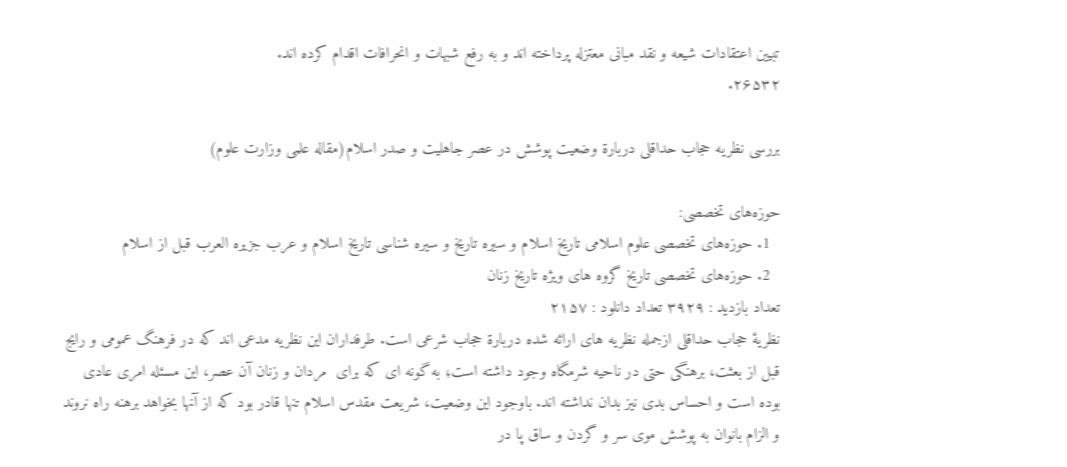تبیین اعتقادات شیعه و نقد مبانی معتزله پرداخته اند و به رفع شبهات و انحرافات اقدام کرده اند.
۲۶۵۳۲.

بررسی نظریه حجاب حداقلی دربارة وضعیت پوشش در عصر جاهلیت و صدر اسلام(مقاله علمی وزارت علوم)

حوزه‌های تخصصی:
  1. حوزه‌های تخصصی علوم اسلامی تاریخ اسلام و سیره تاریخ و سیره شناسی تاریخ اسلام و عرب جزیره العرب قبل از اسلام
  2. حوزه‌های تخصصی تاریخ گروه های ویژه تاریخ زنان
تعداد بازدید : ۳۹۲۹ تعداد دانلود : ۲۱۵۷
نظریۀ حجاب حداقلی ازجمله نظریه های ارائه شده دربارة حجاب شرعی است. طرفداران این نظریه مدعی اند که در فرهنگ عمومی و رایج قبل از بعثت، برهنگی حتی در ناحیه شرمگاه وجود داشته است؛ به گونه ای که برای  مردان و زنان آن عصر، این مسئله امری عادی بوده است و احساس بدی نیز بدان نداشته اند. باوجود این وضعیت، شریعت مقدس اسلام تنها قادر بود که از آنها بخواهد برهنه راه نروند و الزام بانوان به پوشش موی سر و گردن و ساق پا در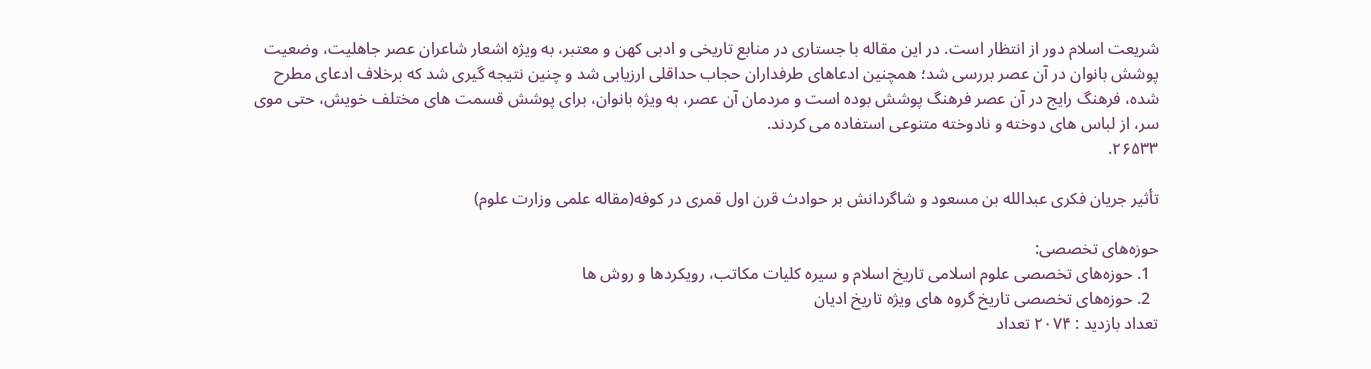شریعت اسلام دور از انتظار است. در این مقاله با جستاری در منابع تاریخی و ادبی کهن و معتبر، به ویژه اشعار شاعران عصر جاهلیت، وضعیت پوشش بانوان در آن عصر بررسی شد؛ همچنین ادعاهای طرفداران حجاب حداقلی ارزیابی شد و چنین نتیجه گیری شد که برخلاف ادعای مطرح شده، فرهنگ رایج در آن عصر فرهنگ پوشش بوده است و مردمان آن عصر، به ویژه بانوان، برای پوشش قسمت های مختلف خویش، حتی موی سر، از لباس های دوخته و نادوخته متنوعی استفاده می کردند.
۲۶۵۳۳.

تأثیر جریان فکری عبدالله بن مسعود و شاگردانش بر حوادث قرن اول قمری در کوفه(مقاله علمی وزارت علوم)

حوزه‌های تخصصی:
  1. حوزه‌های تخصصی علوم اسلامی تاریخ اسلام و سیره کلیات مکاتب، رویکردها و روش ها
  2. حوزه‌های تخصصی تاریخ گروه های ویژه تاریخ ادیان
تعداد بازدید : ۲۰۷۴ تعداد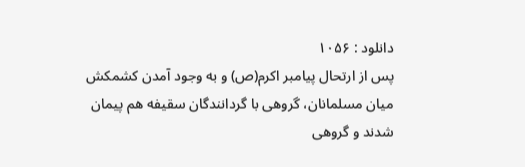دانلود : ۱۰۵۶
پس از ارتحال پیامبر اکرم(ص) و به وجود آمدن کشمکش میان مسلمانان، گروهی با گردانندگان سقیفه هم پیمان شدند و گروهی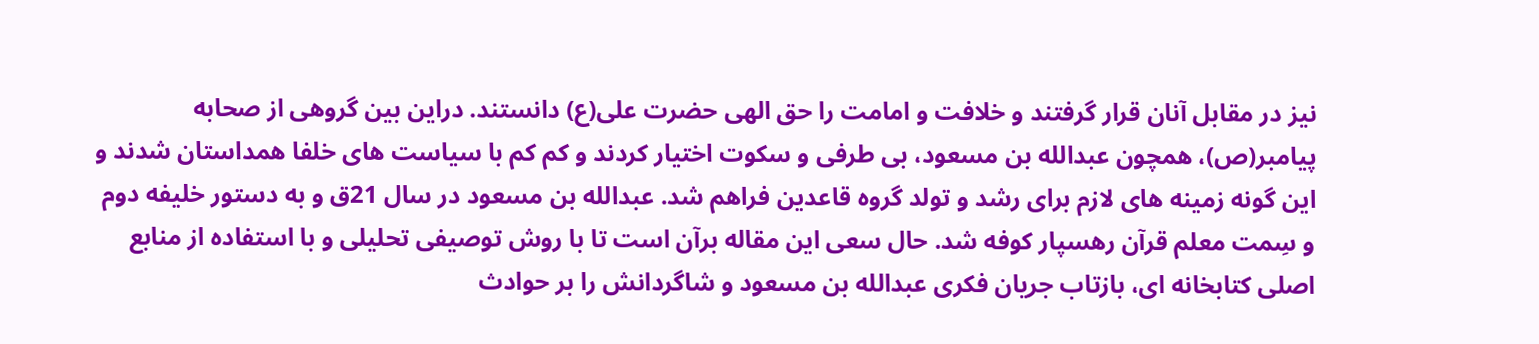نیز در مقابل آنان قرار گرفتند و خلافت و امامت را حق الهی حضرت علی(ع) دانستند. دراین بین گروهی از صحابه پیامبر(ص)، همچون عبدالله بن مسعود، بی طرفی و سکوت اختیار کردند و کم کم با سیاست های خلفا همداستان شدند و این گونه زمینه های لازم برای رشد و تولد گروه قاعدین فراهم شد. عبدالله بن مسعود در سال 21ق و به دستور خلیفه دوم و سِمت معلم قرآن رهسپار کوفه شد. حال سعی این مقاله برآن است تا با روش توصیفی تحلیلی و با استفاده از منابع اصلی کتابخانه ای، بازتاب جریان فکری عبدالله بن مسعود و شاگردانش را بر حوادث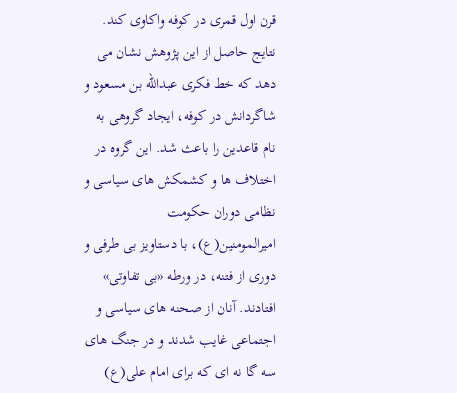قرن اول قمری در کوفه واکاوی کند. نتایج حاصل از این پژوهش نشان می دهد که خط فکری عبدالله بن مسعود و شاگردانش در کوفه، ایجاد گروهی به نام قاعدین را باعث شد. این گروه در اختلاف ها و کشمکش های سیاسی و نظامی دوران حکومت امیرالمومنین(ع)، با دستاویز بی طرفی و دوری از فتنه، در ورطه «بی تفاوتی» افتادند. آنان از صحنه های سیاسی و اجتماعی غایب شدند و در جنگ های سه گا نه ای که برای امام علی(ع)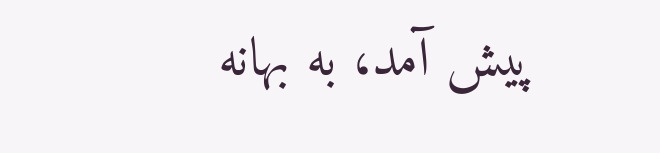پیش آمد، به بهانه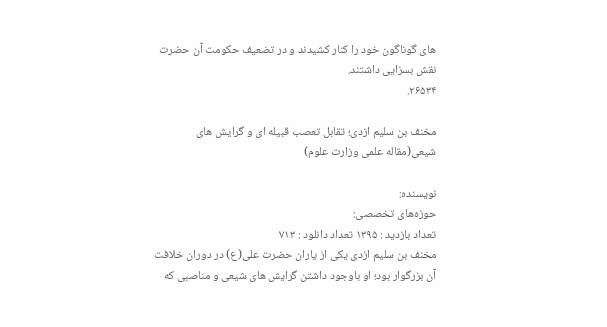های گوناگون خود را کنار کشیدند و در تضعیف حکومت آن حضرت نقش بسزایی داشتند.
۲۶۵۳۴.

مخنف بن سلیم ازدی؛ تقابل تعصب قبیله ای و گرایش های شیعی(مقاله علمی وزارت علوم)

نویسنده:
حوزه‌های تخصصی:
تعداد بازدید : ۱۳۹۵ تعداد دانلود : ۷۱۳
مخنف بن سلیم ازدی یکی از یاران حضرت علی(ع) در دوران خلافت آن بزرگوار بود؛ او باوجود داشتن گرایش های شیعی و مناصبی که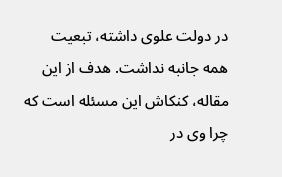در دولت علوی داشته، تبعیت همه جانبه نداشت. هدف از این مقاله، کنکاش این مسئله است که چرا وی در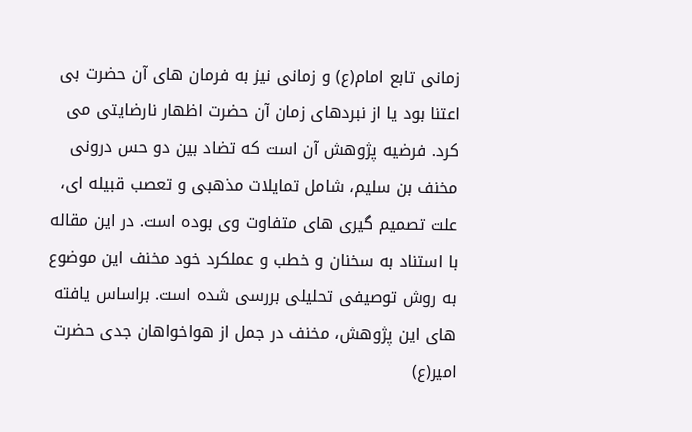زمانی تابع امام(ع) و زمانی نیز به فرمان های آن حضرت بی اعتنا بود یا از نبردهای زمان آن حضرت اظهار نارضایتی می کرد. فرضیه پژوهش آن است که تضاد بین دو حس درونی مخنف بن سلیم، شامل تمایلات مذهبی و تعصب قبیله ای، علت تصمیم گیری های متفاوت وی بوده است. در این مقاله با استناد به سخنان و خطب و عملکرد خود مخنف این موضوع به روش توصیفی تحلیلی بررسی شده است. براساس یافته های این پژوهش، مخنف در جمل از هواخواهان جدی حضرت امیر(ع)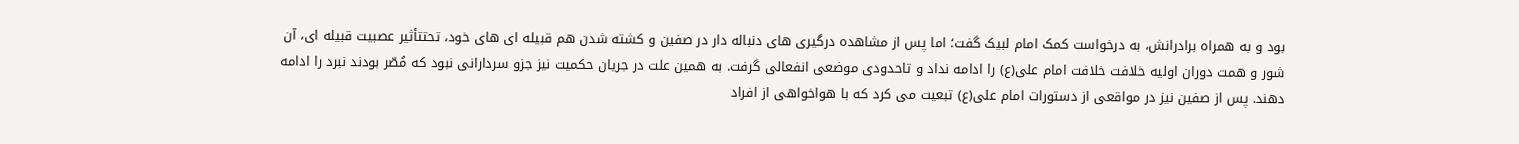بود و به همراه برادرانش، به درخواست کمک امام لبیک گفت؛ اما پس از مشاهده درگیری های دنباله دار در صفین و کشته شدن هم قبیله ای های خود، تحتتأثیر عصبیت قبیله ای، آن شور و همت دوران اولیه خلافت خلافت امام علی(ع) را ادامه نداد و تاحدودی موضعی انفعالی گرفت. به همین علت در جریان حکمیت نیز جزو سردارانی نبود که مُصّر بودند نبرد را ادامه دهند. پس از صفین نیز در مواقعی از دستورات امام علی(ع) تبعیت می کرد که با هواخواهی از افراد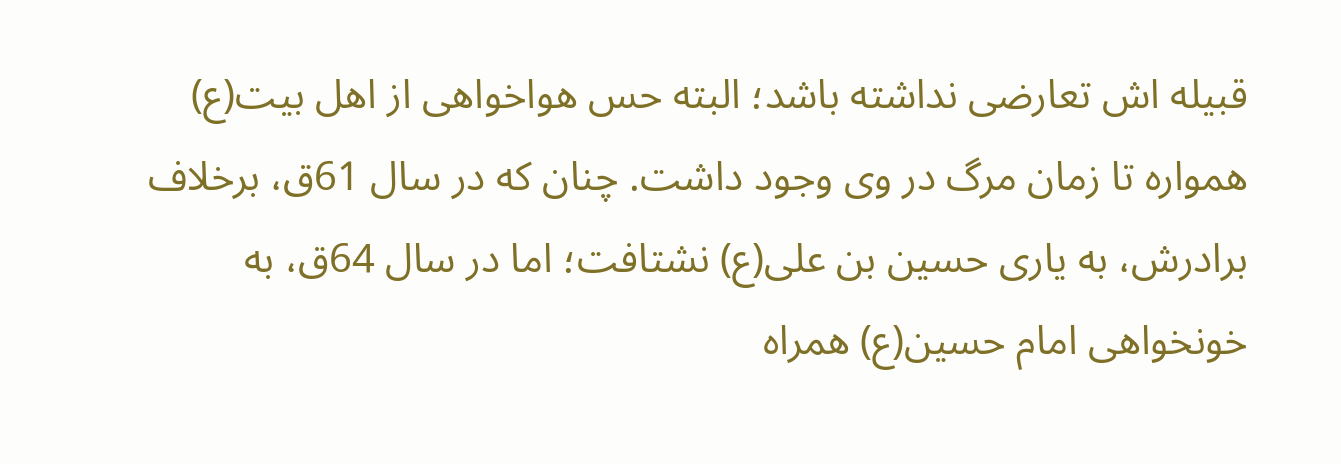قبیله اش تعارضی نداشته باشد؛ البته حس هواخواهی از اهل بیت(ع) همواره تا زمان مرگ در وی وجود داشت. چنان که در سال 61ق، برخلاف برادرش، به یاری حسین بن علی(ع) نشتافت؛ اما در سال 64ق، به خونخواهی امام حسین(ع) همراه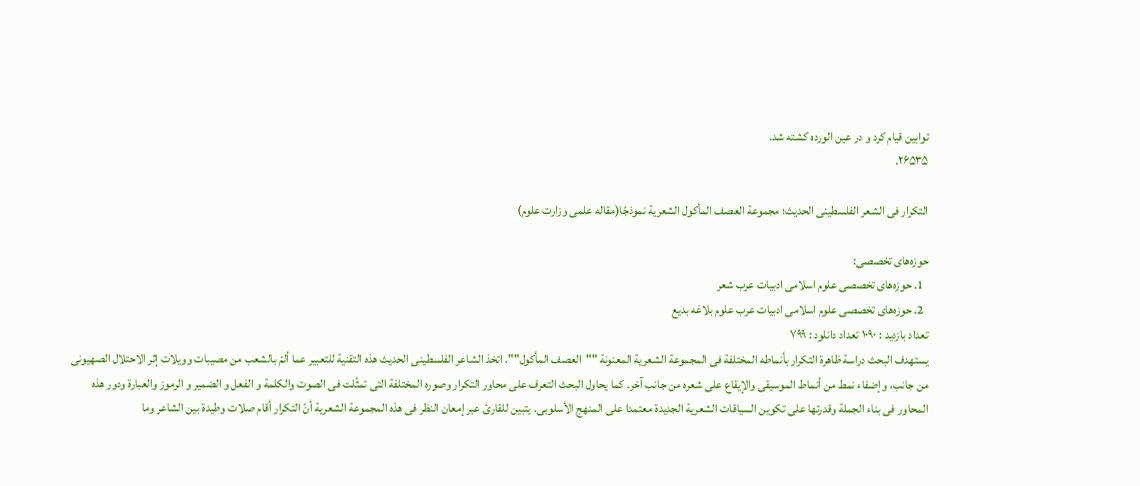توابین قیام کرد و در عین الورده کشته شد.
۲۶۵۳۵.

التکرار فی الشعر الفلسطینی الحدیث؛ مجموعة العصف المأکول الشعریة نموذجًا(مقاله علمی وزارت علوم)

حوزه‌های تخصصی:
  1. حوزه‌های تخصصی علوم اسلامی ادبیات عرب شعر
  2. حوزه‌های تخصصی علوم اسلامی ادبیات عرب علوم بلاغه بدیع
تعداد بازدید : ۱۰۹۰ تعداد دانلود : ۷۹۹
یستهدف البحث دراسة ظاهرة التکرار بأنماطه المختلفة فی المجموعة الشعریة المعنونة ""العصف المأکول"". اتخذ الشاعر الفلسطینی الحدیث هذه التقنیة للتعبیر عما ألمّ بالشعب من مصیبات وویلات إثر الاحتلال الصهیونی من جانب، وإضفاء نمط من أنماط الموسیقی والإیقاع علی شعره من جانب آخر. کما یحاول البحث التعرف علی محاور التکرار وصوره المختلفة التی تمثّلت فی الصوت والکلمة و الفعل و الضمیر و الرموز والعبارة ودور هذه المحاور فی بناء الجملة وقدرتها علی تکوین السیاقات الشعریة الجدیدة معتمدا علی المنهج الأسلوبی. یتبین للقارئ عبر إمعان النظر فی هذه المجموعة الشعریة أنّ التکرار أقام صلات وطیدة بین الشاعر وما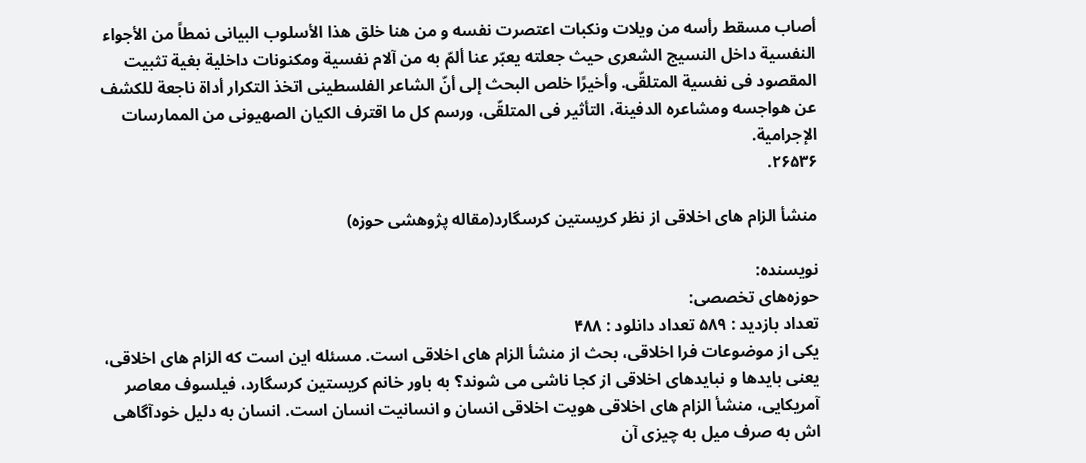أصاب مسقط رأسه من ویلات ونکبات اعتصرت نفسه و من هنا خلق هذا الأسلوب البیانی نمطاً من الأجواء النفسیة داخل النسیج الشعری حیث جعلته یعبّر عنا ألمّ به من آلام نفسیة ومکنونات داخلیة بغیة تثبیت المقصود فی نفسیة المتلقّی. وأخیرًا خلص البحث إلی أنّ الشاعر الفلسطینی اتخذ التکرار أداة ناجعة للکشف عن هواجسه ومشاعره الدفینة، التأثیر فی المتلقّی، ورسم کل ما اقترف الکیان الصهیونی من الممارسات الإجرامیة.
۲۶۵۳۶.

منشأ الزام های اخلاقی از نظر کریستین کرسگارد(مقاله پژوهشی حوزه)

نویسنده:
حوزه‌های تخصصی:
تعداد بازدید : ۵۸۹ تعداد دانلود : ۴۸۸
یکی از موضوعات فرا اخلاقی، بحث از منشأ الزام های اخلاقی است. مسئله این است که الزام های اخلاقی، یعنی بایدها و نبایدهای اخلاقی از کجا ناشی می شوند؟ به باور خانم کریستین کرسگارد، فیلسوف معاصر آمریکایی، منشأ الزام های اخلاقی هویت اخلاقی انسان و انسانیت انسان است. انسان به دلیل خودآگاهی اش به صرف میل به چیزی آن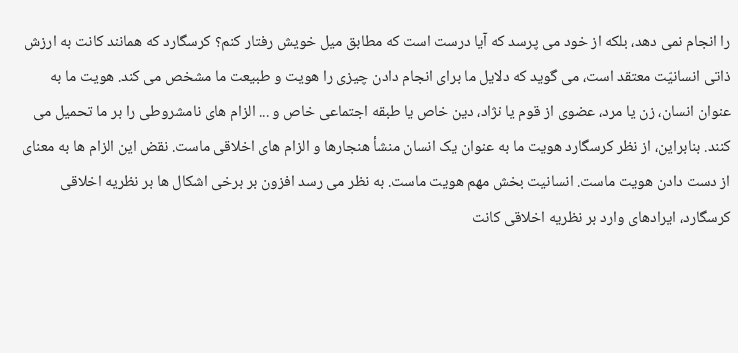را انجام نمی دهد، بلکه از خود می پرسد که آیا درست است که مطابق میل خویش رفتار کنم؟ کرسگارد که همانند کانت به ارزش ذاتی انسانیّت معتقد است، می گوید که دلایل ما برای انجام دادن چیزی را هویت و طبیعت ما مشخص می کند. هویت ما به عنوان انسان، زن یا مرد، عضوی از قوم یا نژاد، دین خاص یا طبقه اجتماعی خاص و ... الزام های نامشروطی را بر ما تحمیل می کنند. بنابراین، از نظر کرسگارد هویت ما به عنوان یک انسان منشأ هنجارها و الزام های اخلاقی ماست. نقض این الزام ها به معنای از دست دادن هویت ماست. انسانیت بخش مهم هویت ماست. به نظر می رسد افزون بر برخی اشکال ها بر نظریه اخلاقی کرسگارد، ایرادهای وارد بر نظریه اخلاقی کانت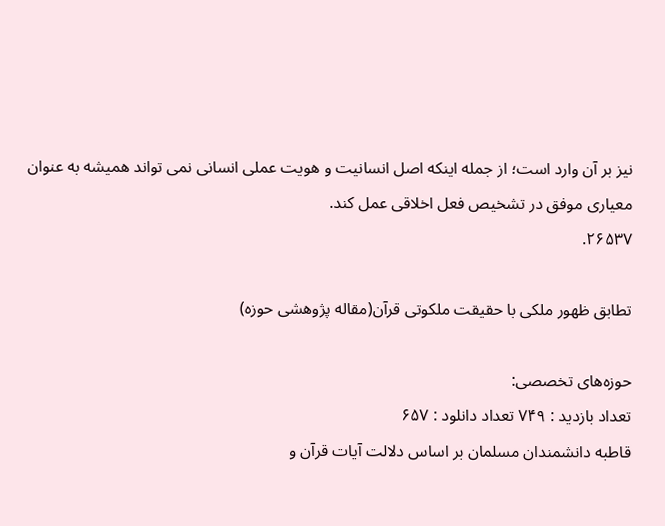نیز بر آن وارد است؛ از جمله اینکه اصل انسانیت و هویت عملی انسانی نمی تواند همیشه به عنوان معیاری موفق در تشخیص فعل اخلاقی عمل کند.
۲۶۵۳۷.

تطابق ظهور ملکی با حقیقت ملکوتی قرآن(مقاله پژوهشی حوزه)

حوزه‌های تخصصی:
تعداد بازدید : ۷۴۹ تعداد دانلود : ۶۵۷
قاطبه دانشمندان مسلمان بر اساس دلالت آیات قرآن و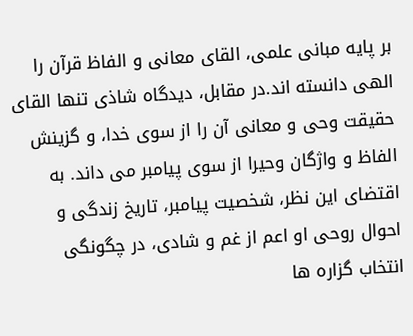بر پایه مبانی علمی، القای معانی و الفاظ قرآن را الهی دانسته اند.در مقابل، دیدگاه شاذی تنها القای حقیقت وحی و معانی آن را از سوی خدا، و گزینش الفاظ و واژگان وحیرا از سوی پیامبر می داند. به اقتضای این نظر، شخصیت پیامبر، تاریخ زندگی و احوال روحی او اعم از غم و شادی، در چگونگی انتخاب گزاره ها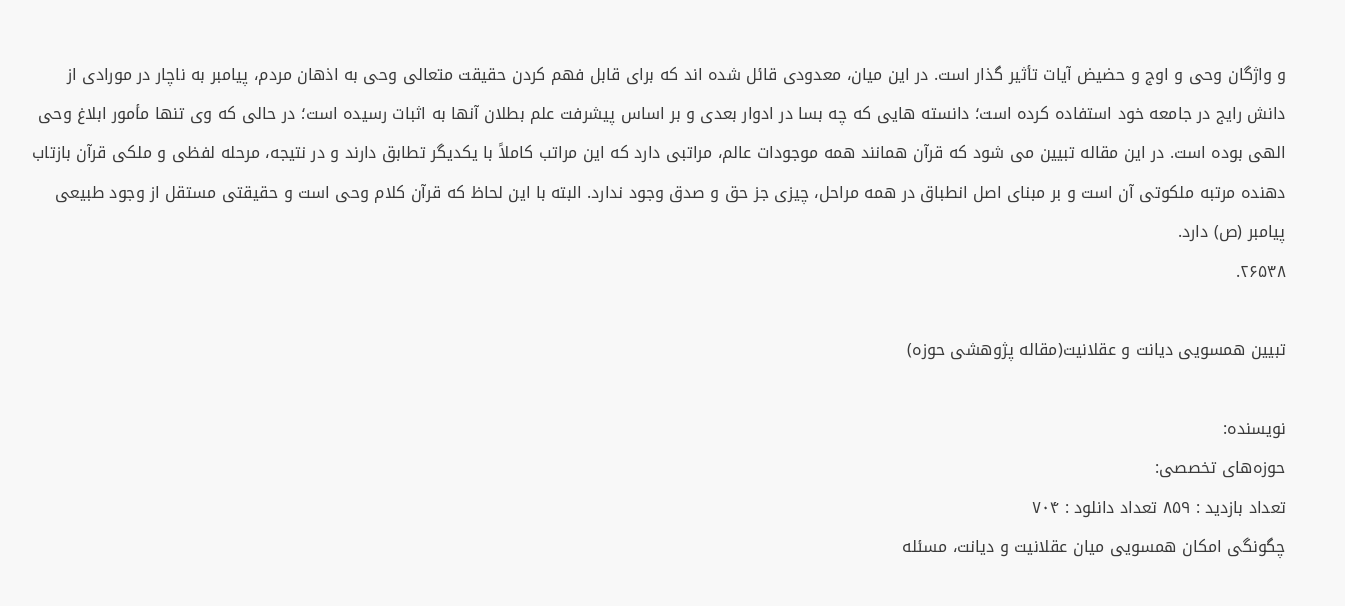و واژگان وحی و اوج و حضیض آیات تأثیر گذار است. در این میان، معدودی قائل شده اند که برای قابل فهم کردن حقیقت متعالی وحی به اذهان مردم، پیامبر به ناچار در مورادی از دانش رایج در جامعه خود استفاده کرده است؛ دانسته هایی که چه بسا در ادوار بعدی و بر اساس پیشرفت علم بطلان آنها به اثبات رسیده است؛ در حالی که وی تنها مأمور ابلاغ وحی الهی بوده است. در این مقاله تبیین می شود که قرآن همانند همه موجودات عالم، مراتبی دارد که این مراتب کاملاً با یکدیگر تطابق دارند و در نتیجه، مرحله لفظی و ملکی قرآن بازتاب دهنده مرتبه ملکوتی آن است و بر مبنای اصل انطباق در همه مراحل، چیزی جز حق و صدق وجود ندارد. البته با این لحاظ که قرآن کلام وحی است و حقیقتی مستقل از وجود طبیعی پیامبر (ص) دارد.
۲۶۵۳۸.

تبیین همسویی دیانت و عقلانیت(مقاله پژوهشی حوزه)

نویسنده:
حوزه‌های تخصصی:
تعداد بازدید : ۸۵۹ تعداد دانلود : ۷۰۴
چگونگی امکان همسویی میان عقلانیت و دیانت، مسئله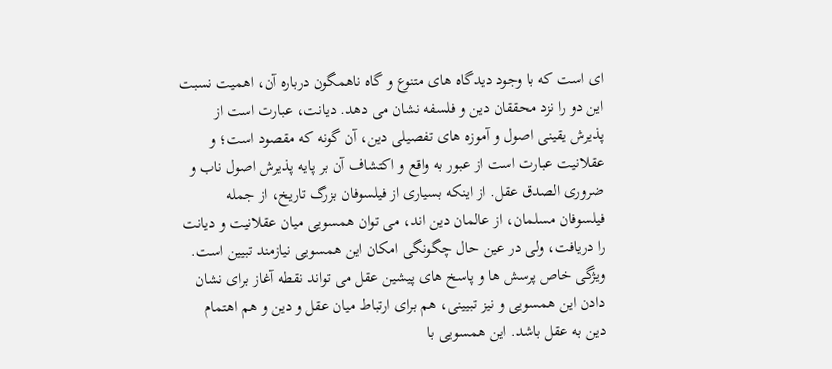ای است که با وجود دیدگاه های متنوع و گاه ناهمگون درباره آن، اهمیت نسبت این دو را نزد محققان دین و فلسفه نشان می دهد. دیانت، عبارت است از پذیرش یقینی اصول و آموزه های تفصیلی دین، آن گونه که مقصود است؛ و عقلانیت عبارت است از عبور به واقع و اکتشاف آن بر پایه پذیرش اصول ناب و ضروری الصدق عقل. از اینکه بسیاری از فیلسوفان بزرگ تاریخ، از جمله فیلسوفان مسلمان، از عالمان دین اند، می توان همسویی میان عقلانیت و دیانت را دریافت، ولی در عین حال چگونگی امکان این همسویی نیازمند تبیین است. ویژگی خاص پرسش ها و پاسخ های پیشین عقل می تواند نقطه آغاز برای نشان دادن این همسویی و نیز تبیینی، هم برای ارتباط میان عقل و دین و هم اهتمام دین به عقل باشد. این همسویی با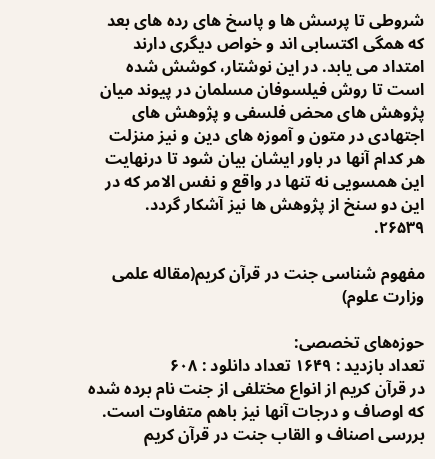شروطی تا پرسش ها و پاسخ های رده های بعد که همگی اکتسابی اند و خواص دیگری دارند امتداد می یابد. در این نوشتار، کوشش شده است تا روش فیلسوفان مسلمان در پیوند میان پژوهش های محض فلسفی و پژوهش های اجتهادی در متون و آموزه های دین و نیز منزلت هر کدام آنها در باور ایشان بیان شود تا درنهایت این همسویی نه تنها در واقع و نفس الامر که در این دو سنخ از پژوهش ها نیز آشکار گردد.
۲۶۵۳۹.

مفهوم شناسی جنت در قرآن کریم(مقاله علمی وزارت علوم)

حوزه‌های تخصصی:
تعداد بازدید : ۱۶۴۹ تعداد دانلود : ۶۰۸
در قرآن کریم از انواع مختلفی از جنت نام برده شده که اوصاف و درجات آنها نیز باهم متفاوت است. بررسی اصناف و القاب جنت در قرآن کریم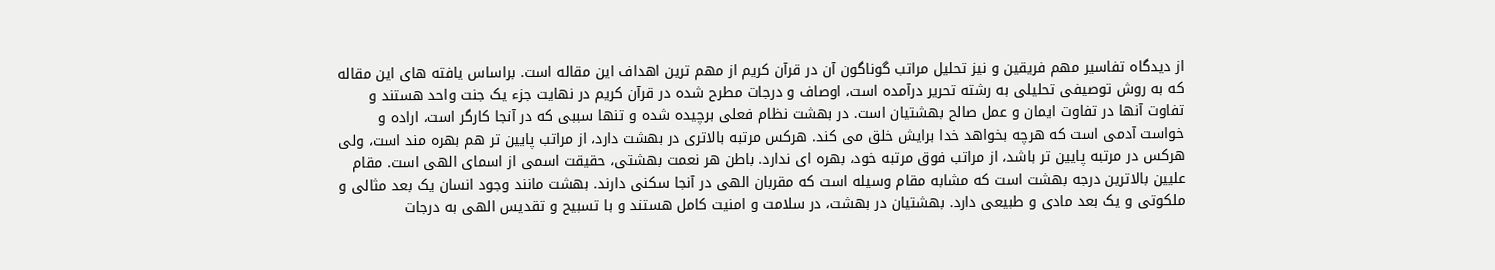از دیدگاه تفاسیر مهم فریقین و نیز تحلیل مراتب گوناگون آن در قرآن کریم از مهم ترین اهداف این مقاله است. براساس یافته های این مقاله که به روش توصیفی تحلیلی به رشته تحریر درآمده است، اوصاف و درجات مطرح شده در قرآن کریم در نهایت جزء یک جنت واحد هستند و تفاوت آنها در تفاوت ایمان و عمل صالح بهشتیان است. در بهشت نظام فعلی برچیده شده و تنها سببی که در آنجا کارگر است، اراده و خواست آدمی است که هرچه بخواهد خدا برایش خلق می کند. هرکس مرتبه بالاتری در بهشت دارد، از مراتب پایین تر هم بهره مند است، ولی هرکس در مرتبه پایین تر باشد، از مراتب فوق مرتبه خود، بهره ای ندارد. باطن هر نعمت بهشتی، حقیقت اسمی از اسمای الهی است. مقام علیین بالاترین درجه بهشت است که مشابه مقام وسیله است که مقربان الهی در آنجا سکنی دارند. بهشت مانند وجود انسان یک بعد مثالی و ملکوتی و یک بعد مادی و طبیعی دارد. بهشتیان در بهشت، در سلامت و امنیت کامل هستند و با تسبیح و تقدیس الهی به درجات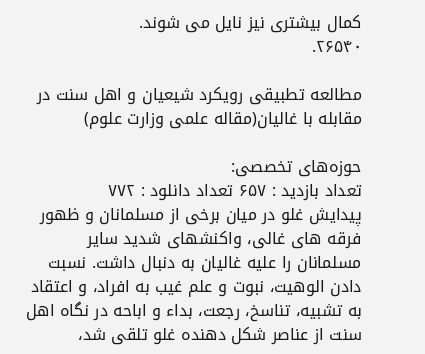کمال بیشتری نیز نایل می شوند.
۲۶۵۴۰.

مطالعه تطبیقی رویکرد شیعیان و اهل سنت در مقابله با غالیان(مقاله علمی وزارت علوم)

حوزه‌های تخصصی:
تعداد بازدید : ۶۵۷ تعداد دانلود : ۷۷۲
پیدایش غلو در میان برخی از مسلمانان و ظهور فرقه های غالی، واکنشهای شدید سایر مسلمانان را علیه غالیان به دنبال داشت. نسبت دادن الوهیت، نبوت و علم غیب به افراد، و اعتقاد به تشبیه، تناسخ، رجعت، بداء و اباحه در نگاه اهل سنت از عناصر شکل دهنده غلو تلقی شد،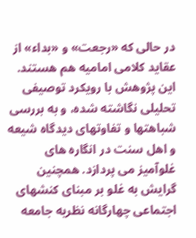در حالی که «رجعت» و «بداء» از عقاید کلامی امامیه هم هستند. این پژوهش با رویکرد توصیفی تحلیلی نگاشته شده، و به بررسی شباهتها و تفاوتهای دیدگاه شیعه و اهل سنت در انگاره های غلوآمیز می پردازد. همچنین گرایش به غلو بر مبنای کنشهای اجتماعی چهارگانه نظریه جامعه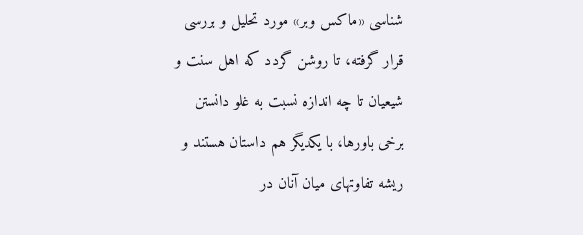شناسی «ماکس وبر» مورد تحلیل و بررسی قرار گرفته، تا روشن گردد که اهل سنت و شیعیان تا چه اندازه نسبت به غلو دانستن برخی باورها، با یکدیگر هم داستان هستند و ریشه تفاوتهای میان آنان در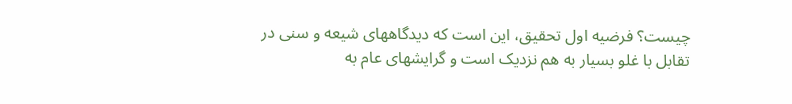چیست؟ فرضیه اول تحقیق، این است که دیدگاههای شیعه و سنی در تقابل با غلو بسیار به هم نزدیک است و گرایشهای عام به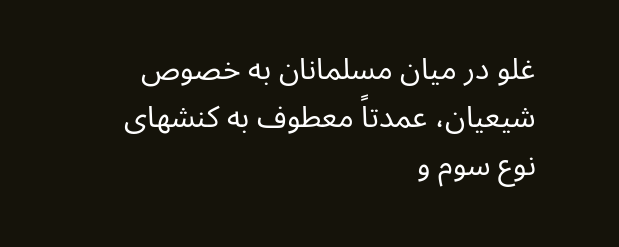غلو در میان مسلمانان به خصوص شیعیان، عمدتاً معطوف به کنشهای نوع سوم و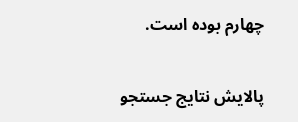چهارم بوده است.

پالایش نتایج جستجو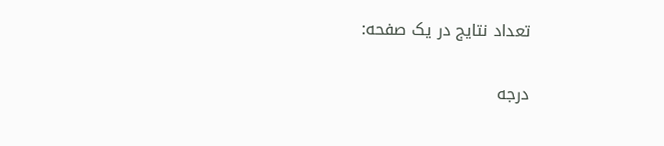تعداد نتایج در یک صفحه:

درجه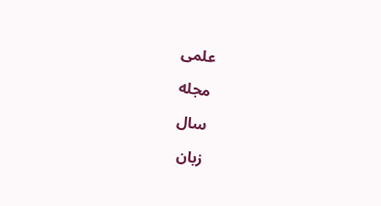علمی

مجله

سال

زبان